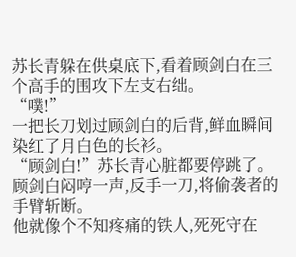苏长青躲在供桌底下,看着顾剑白在三个高手的围攻下左支右绌。
“噗!”
一把长刀划过顾剑白的后背,鲜血瞬间染红了月白色的长衫。
“顾剑白!”苏长青心脏都要停跳了。
顾剑白闷哼一声,反手一刀,将偷袭者的手臂斩断。
他就像个不知疼痛的铁人,死死守在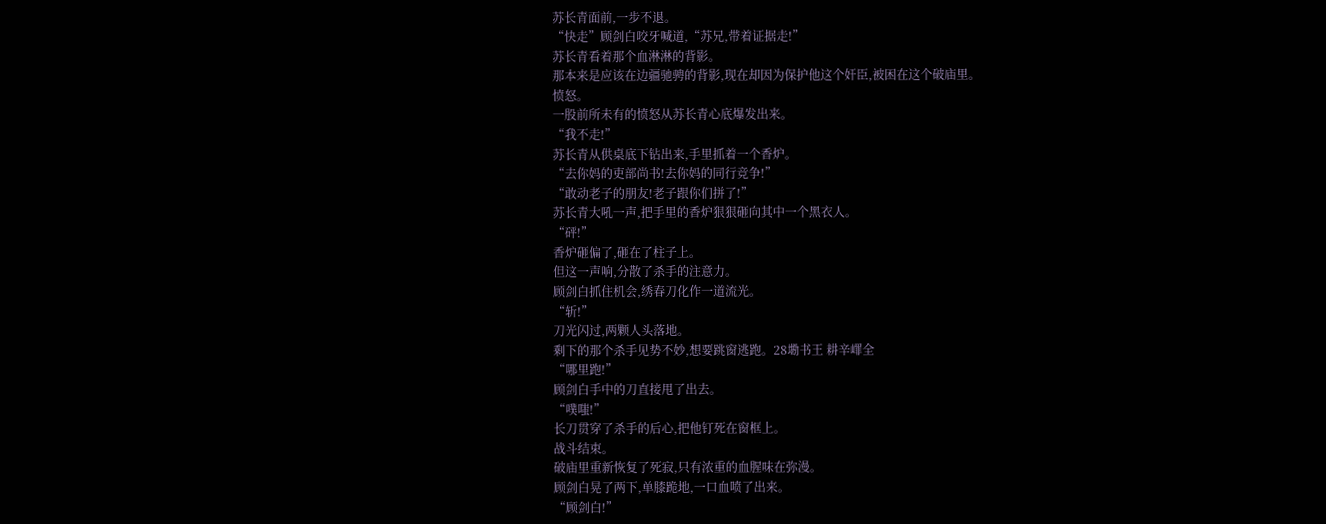苏长青面前,一步不退。
“快走”顾剑白咬牙喊道,“苏兄,带着证据走!”
苏长青看着那个血淋淋的背影。
那本来是应该在边疆驰骋的背影,现在却因为保护他这个奸臣,被困在这个破庙里。
愤怒。
一股前所未有的愤怒从苏长青心底爆发出来。
“我不走!”
苏长青从供桌底下钻出来,手里抓着一个香炉。
“去你妈的吏部尚书!去你妈的同行竞争!”
“敢动老子的朋友!老子跟你们拼了!”
苏长青大吼一声,把手里的香炉狠狠砸向其中一个黑衣人。
“砰!”
香炉砸偏了,砸在了柱子上。
但这一声响,分散了杀手的注意力。
顾剑白抓住机会,绣春刀化作一道流光。
“斩!”
刀光闪过,两颗人头落地。
剩下的那个杀手见势不妙,想要跳窗逃跑。28墈书王 耕辛嶵全
“哪里跑!”
顾剑白手中的刀直接甩了出去。
“噗嗤!”
长刀贯穿了杀手的后心,把他钉死在窗框上。
战斗结束。
破庙里重新恢复了死寂,只有浓重的血腥味在弥漫。
顾剑白晃了两下,单膝跪地,一口血喷了出来。
“顾剑白!”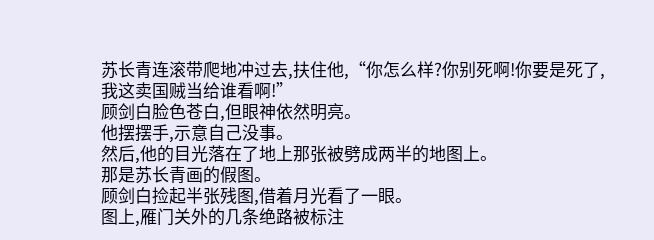苏长青连滚带爬地冲过去,扶住他,“你怎么样?你别死啊!你要是死了,我这卖国贼当给谁看啊!”
顾剑白脸色苍白,但眼神依然明亮。
他摆摆手,示意自己没事。
然后,他的目光落在了地上那张被劈成两半的地图上。
那是苏长青画的假图。
顾剑白捡起半张残图,借着月光看了一眼。
图上,雁门关外的几条绝路被标注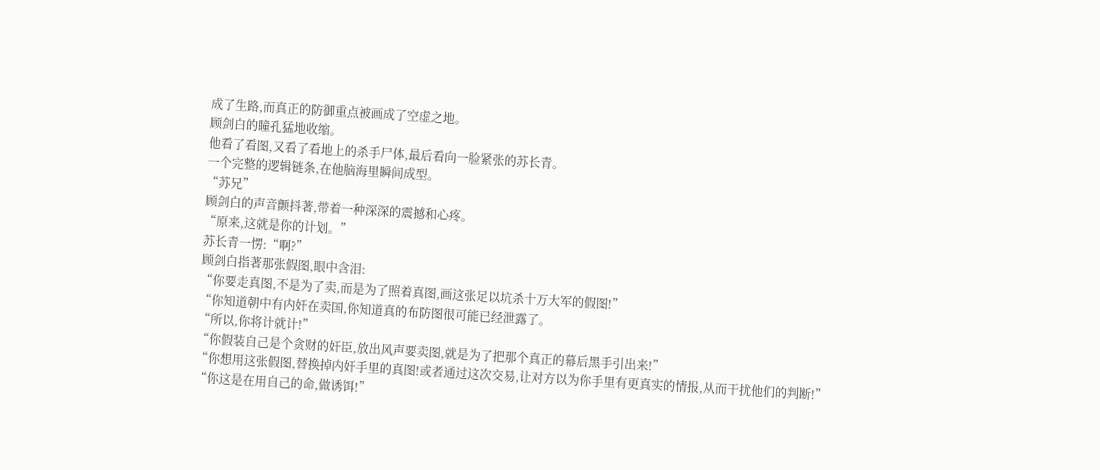成了生路,而真正的防御重点被画成了空虚之地。
顾剑白的瞳孔猛地收缩。
他看了看图,又看了看地上的杀手尸体,最后看向一脸紧张的苏长青。
一个完整的逻辑链条,在他脑海里瞬间成型。
“苏兄”
顾剑白的声音颤抖著,带着一种深深的震撼和心疼。
“原来,这就是你的计划。”
苏长青一愣:“啊?”
顾剑白指著那张假图,眼中含泪:
“你要走真图,不是为了卖,而是为了照着真图,画这张足以坑杀十万大军的假图!”
“你知道朝中有内奸在卖国,你知道真的布防图很可能已经泄露了。
“所以,你将计就计!”
“你假装自己是个贪财的奸臣,放出风声要卖图,就是为了把那个真正的幕后黑手引出来!”
“你想用这张假图,替换掉内奸手里的真图!或者通过这次交易,让对方以为你手里有更真实的情报,从而干扰他们的判断!”
“你这是在用自己的命,做诱饵!”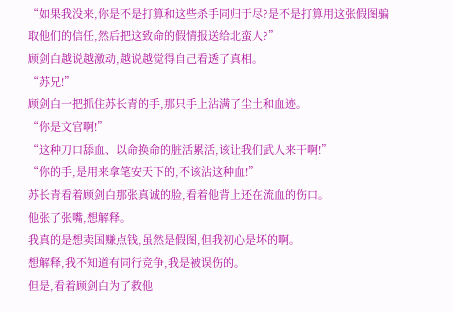“如果我没来,你是不是打算和这些杀手同归于尽?是不是打算用这张假图骗取他们的信任,然后把这致命的假情报送给北蛮人?”
顾剑白越说越激动,越说越觉得自己看透了真相。
“苏兄!”
顾剑白一把抓住苏长青的手,那只手上沾满了尘土和血迹。
“你是文官啊!”
“这种刀口舔血、以命换命的脏活累活,该让我们武人来干啊!”
“你的手,是用来拿笔安天下的,不该沾这种血!”
苏长青看着顾剑白那张真诚的脸,看着他背上还在流血的伤口。
他张了张嘴,想解释。
我真的是想卖国赚点钱,虽然是假图,但我初心是坏的啊。
想解释,我不知道有同行竞争,我是被误伤的。
但是,看着顾剑白为了救他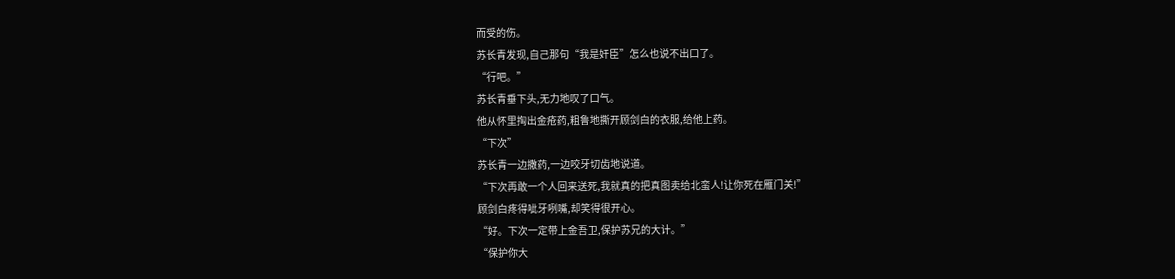而受的伤。
苏长青发现,自己那句“我是奸臣”怎么也说不出口了。
“行吧。”
苏长青垂下头,无力地叹了口气。
他从怀里掏出金疮药,粗鲁地撕开顾剑白的衣服,给他上药。
“下次”
苏长青一边撒药,一边咬牙切齿地说道。
“下次再敢一个人回来送死,我就真的把真图卖给北蛮人!让你死在雁门关!”
顾剑白疼得呲牙咧嘴,却笑得很开心。
“好。下次一定带上金吾卫,保护苏兄的大计。”
“保护你大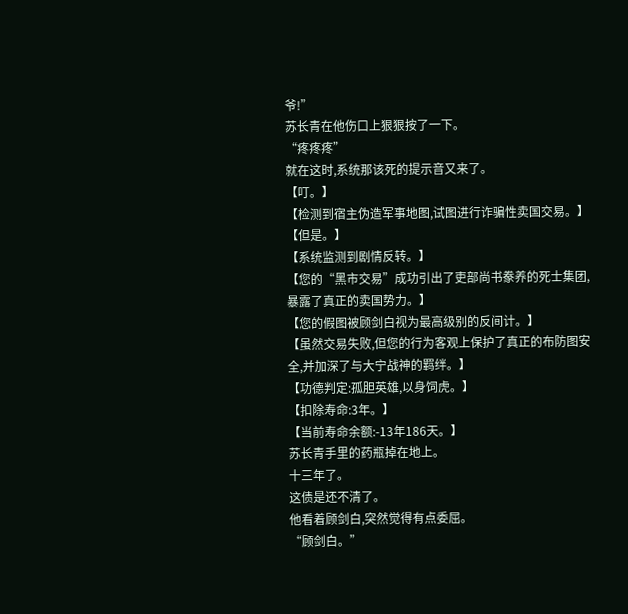爷!”
苏长青在他伤口上狠狠按了一下。
“疼疼疼”
就在这时,系统那该死的提示音又来了。
【叮。】
【检测到宿主伪造军事地图,试图进行诈骗性卖国交易。】
【但是。】
【系统监测到剧情反转。】
【您的“黑市交易”成功引出了吏部尚书豢养的死士集团,暴露了真正的卖国势力。】
【您的假图被顾剑白视为最高级别的反间计。】
【虽然交易失败,但您的行为客观上保护了真正的布防图安全,并加深了与大宁战神的羁绊。】
【功德判定:孤胆英雄,以身饲虎。】
【扣除寿命:3年。】
【当前寿命余额:-13年186天。】
苏长青手里的药瓶掉在地上。
十三年了。
这债是还不清了。
他看着顾剑白,突然觉得有点委屈。
“顾剑白。”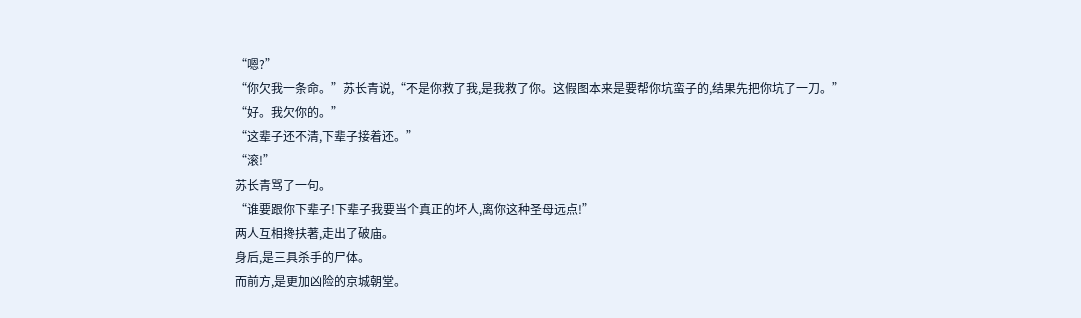“嗯?”
“你欠我一条命。”苏长青说,“不是你救了我,是我救了你。这假图本来是要帮你坑蛮子的,结果先把你坑了一刀。”
“好。我欠你的。”
“这辈子还不清,下辈子接着还。”
“滚!”
苏长青骂了一句。
“谁要跟你下辈子!下辈子我要当个真正的坏人,离你这种圣母远点!”
两人互相搀扶著,走出了破庙。
身后,是三具杀手的尸体。
而前方,是更加凶险的京城朝堂。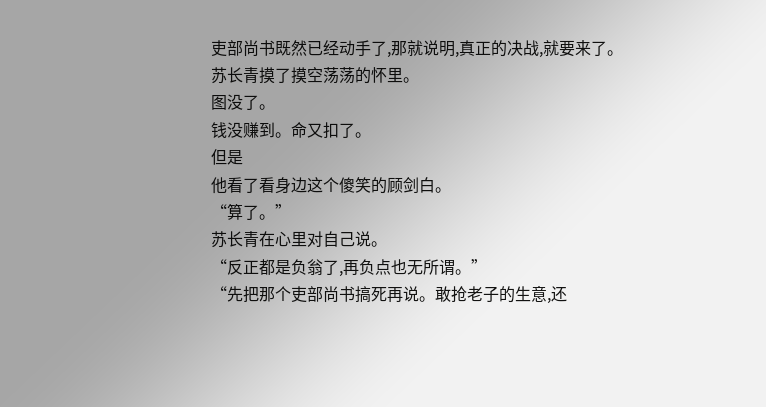吏部尚书既然已经动手了,那就说明,真正的决战,就要来了。
苏长青摸了摸空荡荡的怀里。
图没了。
钱没赚到。命又扣了。
但是
他看了看身边这个傻笑的顾剑白。
“算了。”
苏长青在心里对自己说。
“反正都是负翁了,再负点也无所谓。”
“先把那个吏部尚书搞死再说。敢抢老子的生意,还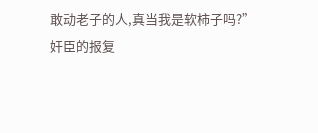敢动老子的人,真当我是软柿子吗?”
奸臣的报复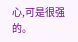心,可是很强的。